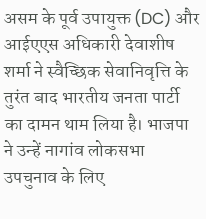असम के पूर्व उपायुक्त (DC) और आईएएस अधिकारी देवाशीष शर्मा ने स्वैच्छिक सेवानिवृत्ति के तुरंत बाद भारतीय जनता पार्टी का दामन थाम लिया है। भाजपा ने उन्हें नागांव लोकसभा उपचुनाव के लिए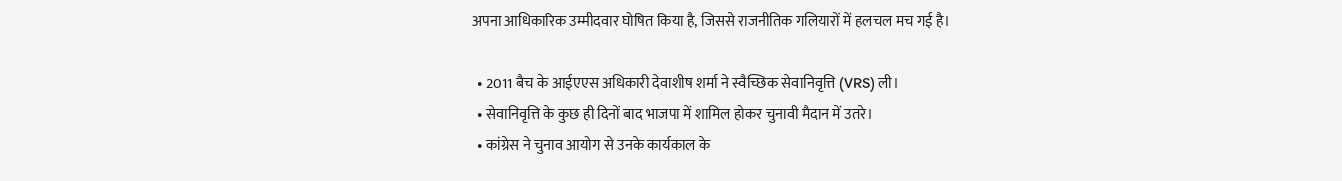अपना आधिकारिक उम्मीदवार घोषित किया है, जिससे राजनीतिक गलियारों में हलचल मच गई है।

  • 2011 बैच के आईएएस अधिकारी देवाशीष शर्मा ने स्वैच्छिक सेवानिवृत्ति (VRS) ली।
  • सेवानिवृत्ति के कुछ ही दिनों बाद भाजपा में शामिल होकर चुनावी मैदान में उतरे।
  • कांग्रेस ने चुनाव आयोग से उनके कार्यकाल के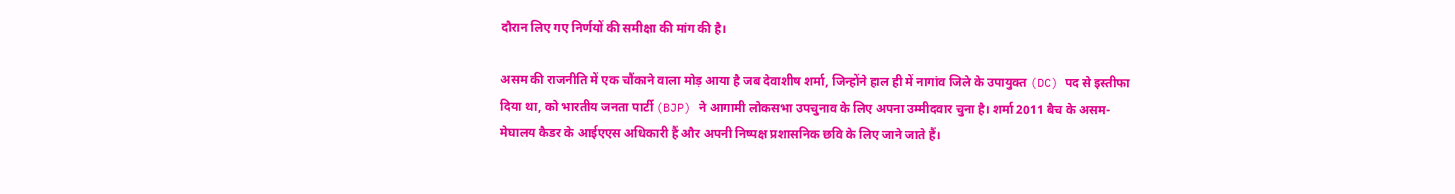दौरान लिए गए निर्णयों की समीक्षा की मांग की है।

असम की राजनीति में एक चौंकाने वाला मोड़ आया है जब देवाशीष शर्मा, जिन्होंने हाल ही में नागांव जिले के उपायुक्त (DC) पद से इस्तीफा दिया था, को भारतीय जनता पार्टी (BJP) ने आगामी लोकसभा उपचुनाव के लिए अपना उम्मीदवार चुना है। शर्मा 2011 बैच के असम-मेघालय कैडर के आईएएस अधिकारी हैं और अपनी निष्पक्ष प्रशासनिक छवि के लिए जाने जाते हैं।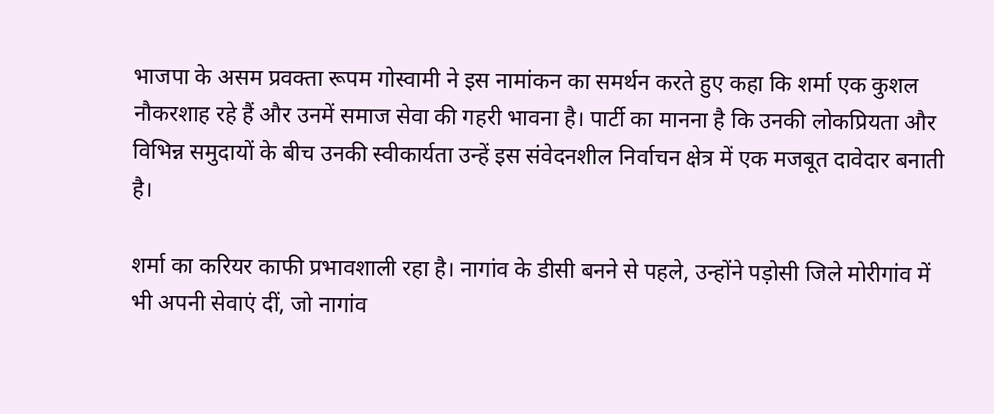भाजपा के असम प्रवक्ता रूपम गोस्वामी ने इस नामांकन का समर्थन करते हुए कहा कि शर्मा एक कुशल नौकरशाह रहे हैं और उनमें समाज सेवा की गहरी भावना है। पार्टी का मानना है कि उनकी लोकप्रियता और विभिन्न समुदायों के बीच उनकी स्वीकार्यता उन्हें इस संवेदनशील निर्वाचन क्षेत्र में एक मजबूत दावेदार बनाती है।

शर्मा का करियर काफी प्रभावशाली रहा है। नागांव के डीसी बनने से पहले, उन्होंने पड़ोसी जिले मोरीगांव में भी अपनी सेवाएं दीं, जो नागांव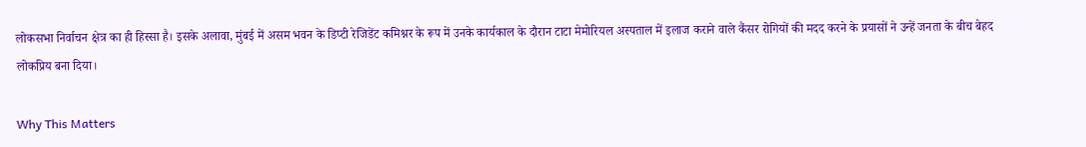लोकसभा निर्वाचन क्षेत्र का ही हिस्सा है। इसके अलावा, मुंबई में असम भवन के डिप्टी रेजिडेंट कमिश्नर के रूप में उनके कार्यकाल के दौरान टाटा मेमोरियल अस्पताल में इलाज कराने वाले कैंसर रोगियों की मदद करने के प्रयासों ने उन्हें जनता के बीच बेहद लोकप्रिय बना दिया।

Why This Matters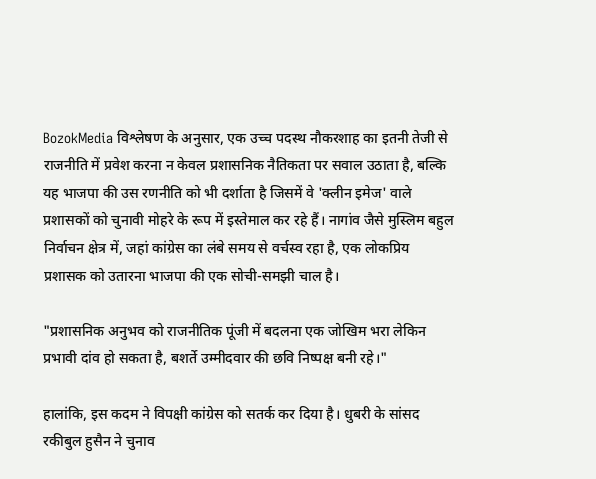BozokMedia विश्लेषण के अनुसार, एक उच्च पदस्थ नौकरशाह का इतनी तेजी से राजनीति में प्रवेश करना न केवल प्रशासनिक नैतिकता पर सवाल उठाता है, बल्कि यह भाजपा की उस रणनीति को भी दर्शाता है जिसमें वे 'क्लीन इमेज' वाले प्रशासकों को चुनावी मोहरे के रूप में इस्तेमाल कर रहे हैं। नागांव जैसे मुस्लिम बहुल निर्वाचन क्षेत्र में, जहां कांग्रेस का लंबे समय से वर्चस्व रहा है, एक लोकप्रिय प्रशासक को उतारना भाजपा की एक सोची-समझी चाल है।

"प्रशासनिक अनुभव को राजनीतिक पूंजी में बदलना एक जोखिम भरा लेकिन प्रभावी दांव हो सकता है, बशर्ते उम्मीदवार की छवि निष्पक्ष बनी रहे।"

हालांकि, इस कदम ने विपक्षी कांग्रेस को सतर्क कर दिया है। धुबरी के सांसद रकीबुल हुसैन ने चुनाव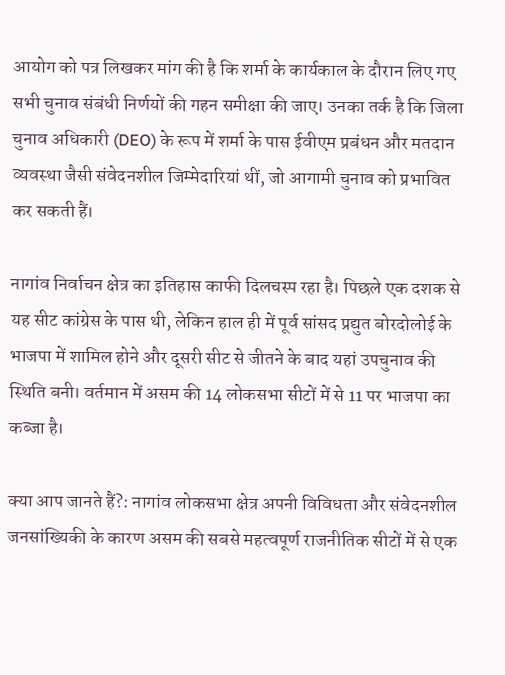आयोग को पत्र लिखकर मांग की है कि शर्मा के कार्यकाल के दौरान लिए गए सभी चुनाव संबंधी निर्णयों की गहन समीक्षा की जाए। उनका तर्क है कि जिला चुनाव अधिकारी (DEO) के रूप में शर्मा के पास ईवीएम प्रबंधन और मतदान व्यवस्था जैसी संवेदनशील जिम्मेदारियां थीं, जो आगामी चुनाव को प्रभावित कर सकती हैं।

नागांव निर्वाचन क्षेत्र का इतिहास काफी दिलचस्प रहा है। पिछले एक दशक से यह सीट कांग्रेस के पास थी, लेकिन हाल ही में पूर्व सांसद प्रद्युत बोरदोलोई के भाजपा में शामिल होने और दूसरी सीट से जीतने के बाद यहां उपचुनाव की स्थिति बनी। वर्तमान में असम की 14 लोकसभा सीटों में से 11 पर भाजपा का कब्जा है।

क्या आप जानते हैं?: नागांव लोकसभा क्षेत्र अपनी विविधता और संवेदनशील जनसांख्यिकी के कारण असम की सबसे महत्वपूर्ण राजनीतिक सीटों में से एक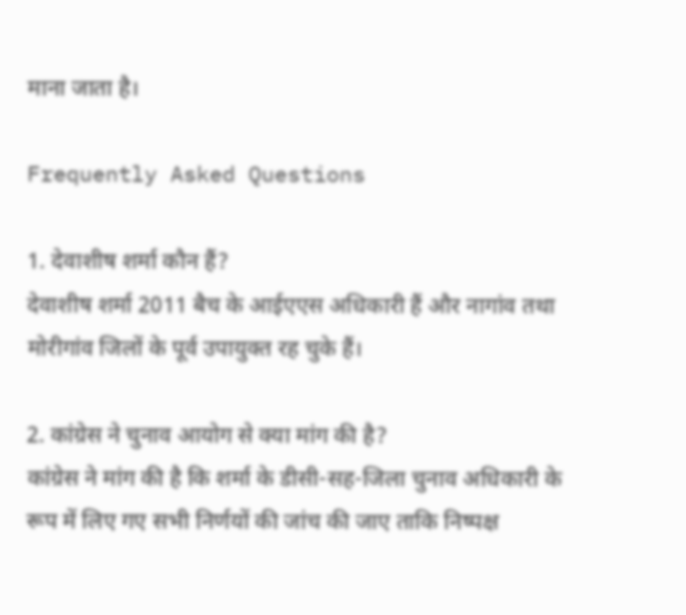माना जाता है।

Frequently Asked Questions

1. देवाशीष शर्मा कौन हैं?
देवाशीष शर्मा 2011 बैच के आईएएस अधिकारी हैं और नागांव तथा मोरीगांव जिलों के पूर्व उपायुक्त रह चुके हैं।

2. कांग्रेस ने चुनाव आयोग से क्या मांग की है?
कांग्रेस ने मांग की है कि शर्मा के डीसी-सह-जिला चुनाव अधिकारी के रूप में लिए गए सभी निर्णयों की जांच की जाए ताकि निष्पक्ष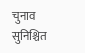चुनाव सुनिश्चित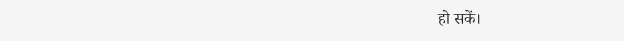हो सकें।